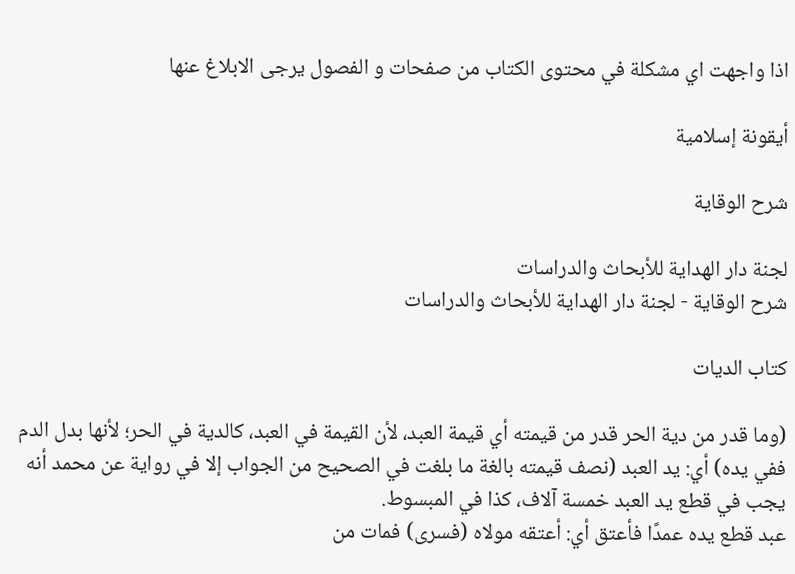اذا واجهت اي مشكلة في محتوى الكتاب من صفحات و الفصول يرجى الابلاغ عنها

أيقونة إسلامية

شرح الوقاية

لجنة دار الهداية للأبحاث والدراسات
شرح الوقاية - لجنة دار الهداية للأبحاث والدراسات

كتاب الديات

(وما قدر من دية الحر قدر من قيمته أي قيمة العبد، لأن القيمة في العبد، كالدية في الحر؛ لأنها بدل الدم ففي يده) أي: يد العبد (نصف قيمته بالغة ما بلغت في الصحيح من الجواب إلا في رواية عن محمد أنه يجب في قطع يد العبد خمسة آلاف، كذا في المبسوط.
عبد قطع يده عمدًا فأعتق أي: أعتقه مولاه (فسرى) فمات من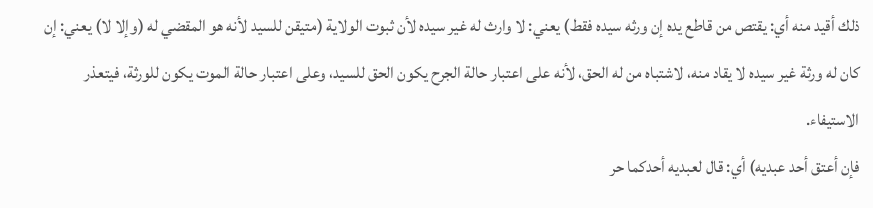ذلك أقيد منه أي: يقتص من قاطع يده إن ورثه سيده فقط) يعني: لا وارث له غير سيده لأن ثبوت الولاية (متيقن للسيد لأنه هو المقضي له (وإلا لا) يعني: إن كان له ورثة غير سيده لا يقاد منه، لاشتباه من له الحق، لأنه على اعتبار حالة الجرح يكون الحق للسيد، وعلى اعتبار حالة الموت يكون للورثة، فيتعذر الاستيفاء.
فإن أعتق أحد عبديه) أي: قال لعبديه أحدكما حر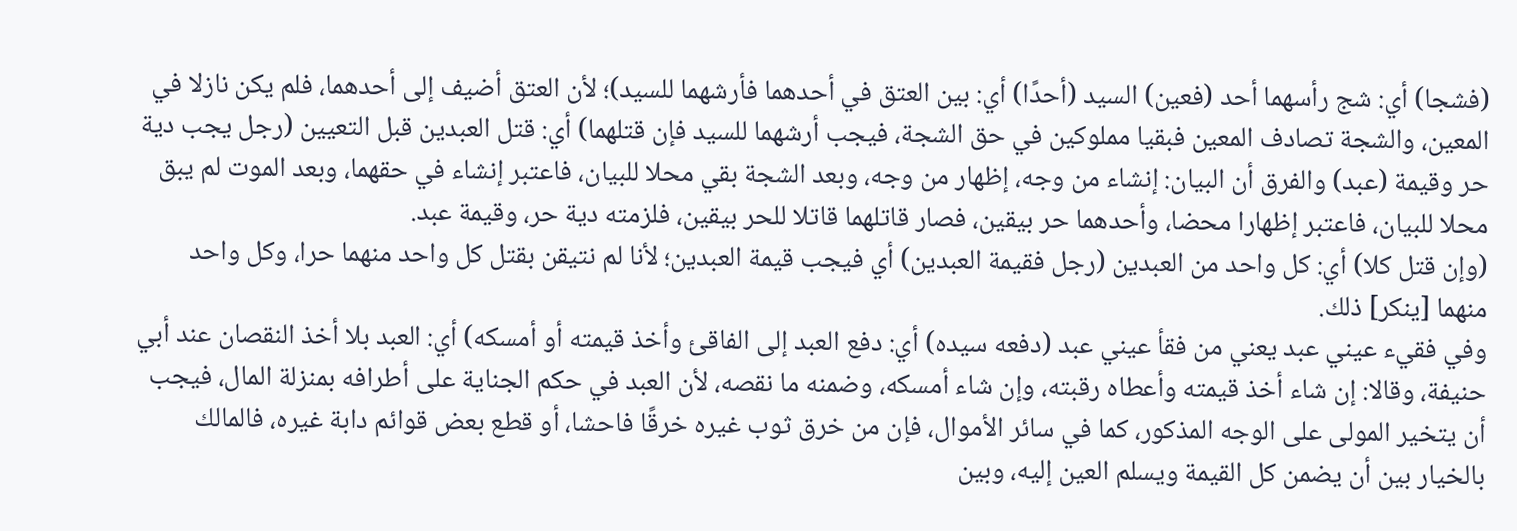(فشجا) أي: شج رأسهما أحد (فعين) السيد (أحدًا) أي: بين العتق في أحدهما فأرشهما للسيد)؛ لأن العتق أضيف إلى أحدهما، فلم يكن نازلا في المعين، والشجة تصادف المعين فبقيا مملوكين في حق الشجة، فيجب أرشهما للسيد فإن قتلهما) أي: قتل العبدين قبل التعيين (رجل يجب دية حر وقيمة (عبد) والفرق أن البيان: إنشاء من وجه، إظهار من وجه، وبعد الشجة بقي محلا للبيان، فاعتبر إنشاء في حقهما، وبعد الموت لم يبق محلا للبيان، فاعتبر إظهارا محضا، وأحدهما حر بيقين، فصار قاتلهما قاتلا للحر بيقين، فلزمته دية حر، وقيمة عبد.
(وإن قتل كلا) أي: كل واحد من العبدين (رجل فقيمة العبدين) أي فيجب قيمة العبدين؛ لأنا لم نتيقن بقتل كل واحد منهما حرا، وكل واحد منهما [ينكر] ذلك.
وفي فقيء عيني عبد يعني من فقأ عيني عبد (دفعه سيده) أي: دفع العبد إلى الفاقئ وأخذ قيمته أو أمسكه) أي: العبد بلا أخذ النقصان عند أبي حنيفة، وقالا: إن شاء أخذ قيمته وأعطاه رقبته، وإن شاء أمسكه، وضمنه ما نقصه، لأن العبد في حكم الجناية على أطرافه بمنزلة المال، فيجب أن يتخير المولى على الوجه المذكور، كما في سائر الأموال، فإن من خرق ثوب غيره خرقًا فاحشا، أو قطع بعض قوائم دابة غيره، فالمالك بالخيار بين أن يضمن كل القيمة ويسلم العين إليه، وبين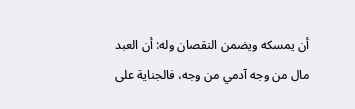أن يمسكه ويضمن النقصان وله: أن العبد مال من وجه آدمي من وجه، فالجناية على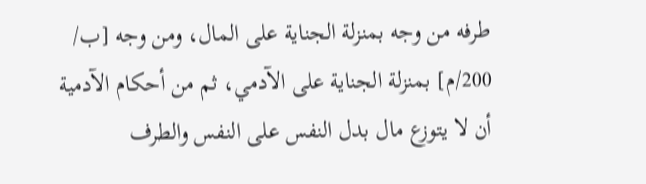طرفه من وجه بمنزلة الجناية على المال، ومن وجه [ب/ 200/م] بمنزلة الجناية على الآدمي، ثم من أحكام الآدمية أن لا يتوزع مال بدل النفس على النفس والطرف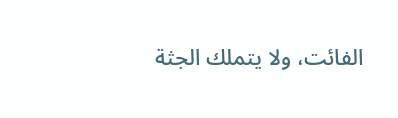الفائت، ولا يتملك الجثة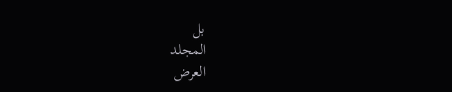بل
المجلد
العرض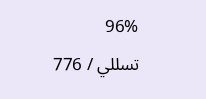96%
تسللي / 776